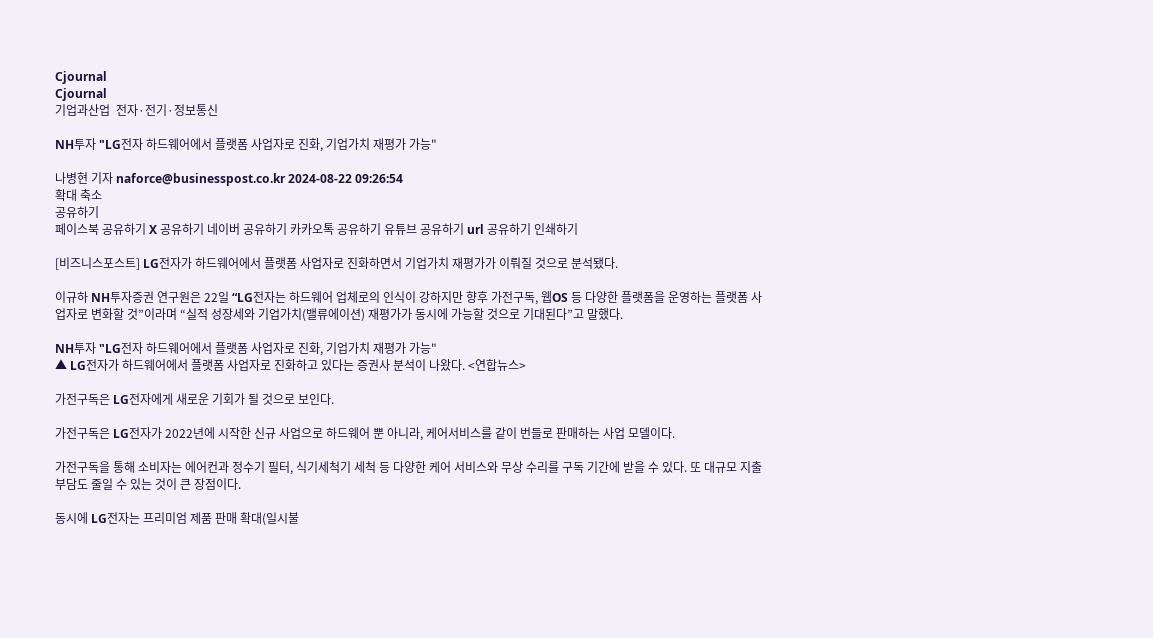Cjournal
Cjournal
기업과산업  전자·전기·정보통신

NH투자 "LG전자 하드웨어에서 플랫폼 사업자로 진화, 기업가치 재평가 가능"

나병현 기자 naforce@businesspost.co.kr 2024-08-22 09:26:54
확대 축소
공유하기
페이스북 공유하기 X 공유하기 네이버 공유하기 카카오톡 공유하기 유튜브 공유하기 url 공유하기 인쇄하기

[비즈니스포스트] LG전자가 하드웨어에서 플랫폼 사업자로 진화하면서 기업가치 재평가가 이뤄질 것으로 분석됐다.

이규하 NH투자증권 연구원은 22일 “LG전자는 하드웨어 업체로의 인식이 강하지만 향후 가전구독, 웹OS 등 다양한 플랫폼을 운영하는 플랫폼 사업자로 변화할 것”이라며 “실적 성장세와 기업가치(밸류에이션) 재평가가 동시에 가능할 것으로 기대된다”고 말했다.

NH투자 "LG전자 하드웨어에서 플랫폼 사업자로 진화, 기업가치 재평가 가능"
▲ LG전자가 하드웨어에서 플랫폼 사업자로 진화하고 있다는 증권사 분석이 나왔다. <연합뉴스>

가전구독은 LG전자에게 새로운 기회가 될 것으로 보인다.

가전구독은 LG전자가 2022년에 시작한 신규 사업으로 하드웨어 뿐 아니라, 케어서비스를 같이 번들로 판매하는 사업 모델이다.

가전구독을 통해 소비자는 에어컨과 정수기 필터, 식기세척기 세척 등 다양한 케어 서비스와 무상 수리를 구독 기간에 받을 수 있다. 또 대규모 지출 부담도 줄일 수 있는 것이 큰 장점이다.

동시에 LG전자는 프리미엄 제품 판매 확대(일시불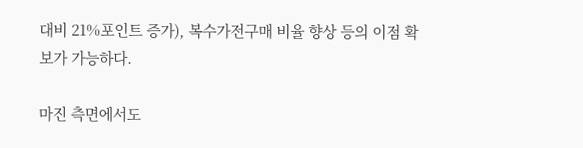대비 21%포인트 증가), 복수가전구매 비율 향상 등의 이점 확보가 가능하다.

마진 측면에서도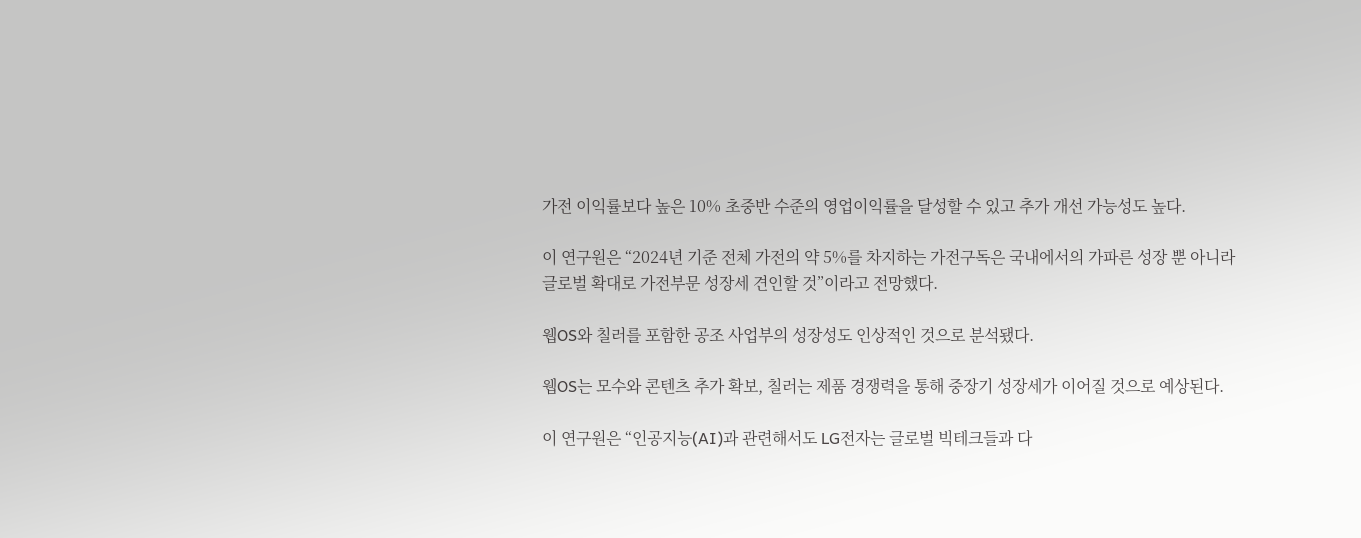가전 이익률보다 높은 10% 초중반 수준의 영업이익률을 달성할 수 있고 추가 개선 가능성도 높다.

이 연구원은 “2024년 기준 전체 가전의 약 5%를 차지하는 가전구독은 국내에서의 가파른 성장 뿐 아니라 글로벌 확대로 가전부문 성장세 견인할 것”이라고 전망했다.

웹OS와 칠러를 포함한 공조 사업부의 성장성도 인상적인 것으로 분석됐다.

웹OS는 모수와 콘텐츠 추가 확보, 칠러는 제품 경쟁력을 통해 중장기 성장세가 이어질 것으로 예상된다.

이 연구원은 “인공지능(AI)과 관련해서도 LG전자는 글로벌 빅테크들과 다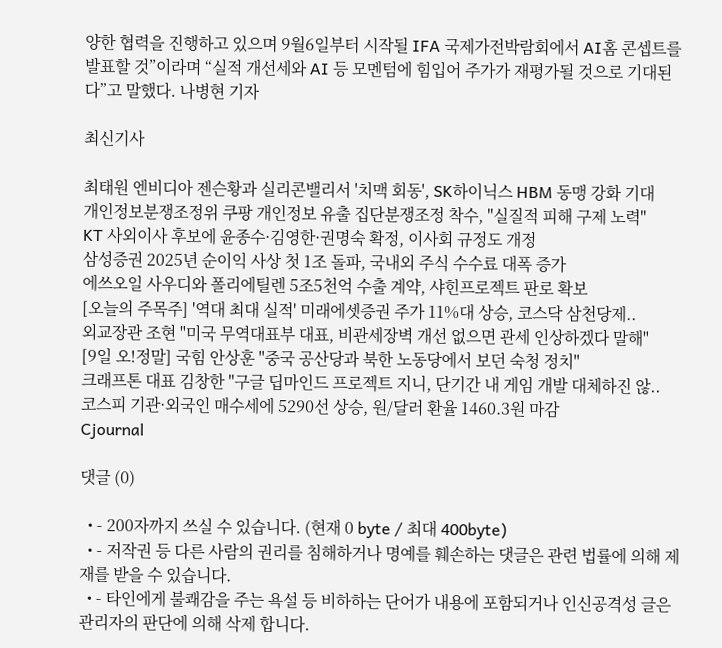양한 협력을 진행하고 있으며 9월6일부터 시작될 IFA 국제가전박람회에서 AI홈 콘셉트를 발표할 것”이라며 “실적 개선세와 AI 등 모멘텀에 힘입어 주가가 재평가될 것으로 기대된다”고 말했다. 나병현 기자

최신기사

최태원 엔비디아 젠슨황과 실리콘밸리서 '치맥 회동', SK하이닉스 HBM 동맹 강화 기대
개인정보분쟁조정위 쿠팡 개인정보 유출 집단분쟁조정 착수, "실질적 피해 구제 노력"
KT 사외이사 후보에 윤종수·김영한·권명숙 확정, 이사회 규정도 개정
삼성증권 2025년 순이익 사상 첫 1조 돌파, 국내외 주식 수수료 대폭 증가
에쓰오일 사우디와 폴리에틸렌 5조5천억 수출 계약, 샤힌프로젝트 판로 확보
[오늘의 주목주] '역대 최대 실적' 미래에셋증권 주가 11%대 상승, 코스닥 삼천당제..
외교장관 조현 "미국 무역대표부 대표, 비관세장벽 개선 없으면 관세 인상하겠다 말해"
[9일 오!정말] 국힘 안상훈 "중국 공산당과 북한 노동당에서 보던 숙청 정치"
크래프톤 대표 김창한 "구글 딥마인드 프로젝트 지니, 단기간 내 게임 개발 대체하진 않..
코스피 기관·외국인 매수세에 5290선 상승, 원/달러 환율 1460.3원 마감
Cjournal

댓글 (0)

  • - 200자까지 쓰실 수 있습니다. (현재 0 byte / 최대 400byte)
  • - 저작권 등 다른 사람의 권리를 침해하거나 명예를 훼손하는 댓글은 관련 법률에 의해 제재를 받을 수 있습니다.
  • - 타인에게 불쾌감을 주는 욕설 등 비하하는 단어가 내용에 포함되거나 인신공격성 글은 관리자의 판단에 의해 삭제 합니다.